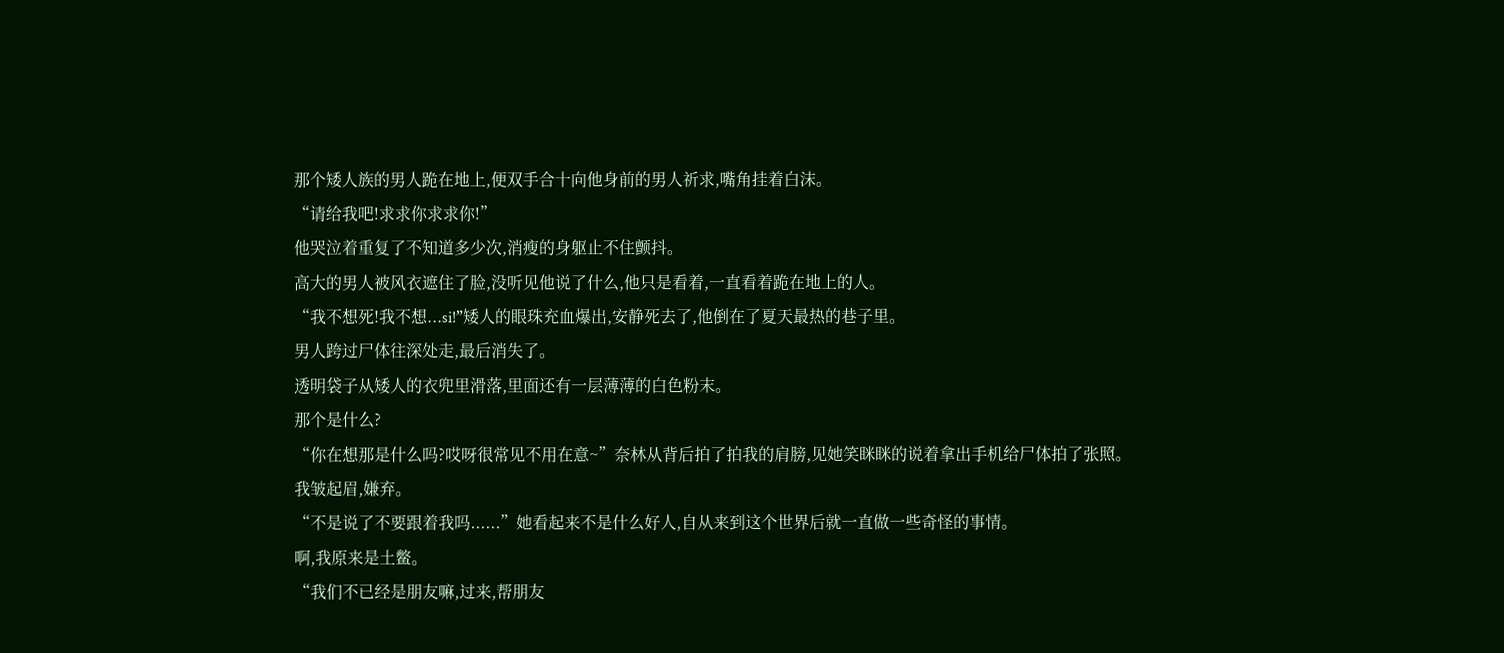那个矮人族的男人跪在地上,便双手合十向他身前的男人祈求,嘴角挂着白沫。
“请给我吧!求求你求求你!”
他哭泣着重复了不知道多少次,消瘦的身躯止不住颤抖。
高大的男人被风衣遮住了脸,没听见他说了什么,他只是看着,一直看着跪在地上的人。
“我不想死!我不想...si!”矮人的眼珠充血爆出,安静死去了,他倒在了夏天最热的巷子里。
男人跨过尸体往深处走,最后消失了。
透明袋子从矮人的衣兜里滑落,里面还有一层薄薄的白色粉末。
那个是什么?
“你在想那是什么吗?哎呀很常见不用在意~”奈林从背后拍了拍我的肩膀,见她笑眯眯的说着拿出手机给尸体拍了张照。
我皱起眉,嫌弃。
“不是说了不要跟着我吗......”她看起来不是什么好人,自从来到这个世界后就一直做一些奇怪的事情。
啊,我原来是土鳖。
“我们不已经是朋友嘛,过来,帮朋友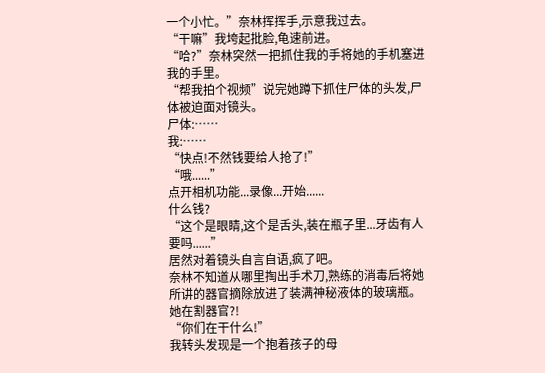一个小忙。”奈林挥挥手,示意我过去。
“干嘛”我垮起批脸,龟速前进。
“哈?”奈林突然一把抓住我的手将她的手机塞进我的手里。
“帮我拍个视频”说完她蹲下抓住尸体的头发,尸体被迫面对镜头。
尸体:……
我:……
“快点!不然钱要给人抢了!”
“哦......”
点开相机功能...录像...开始......
什么钱?
“这个是眼睛,这个是舌头,装在瓶子里...牙齿有人要吗......”
居然对着镜头自言自语,疯了吧。
奈林不知道从哪里掏出手术刀,熟练的消毒后将她所讲的器官摘除放进了装满神秘液体的玻璃瓶。
她在割器官?!
“你们在干什么!”
我转头发现是一个抱着孩子的母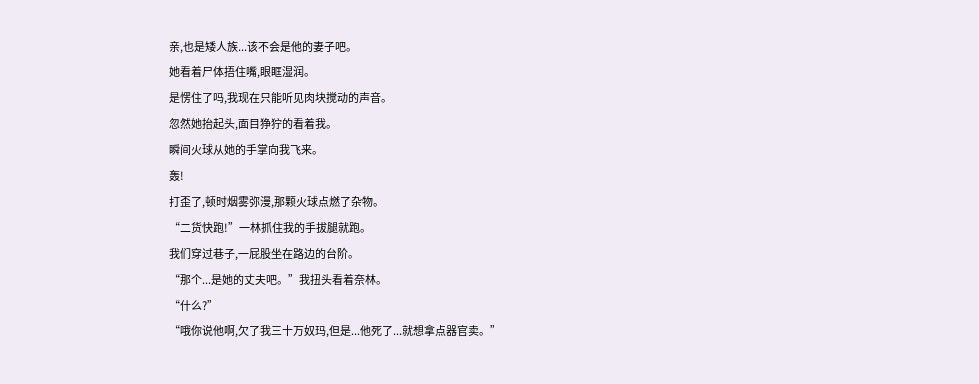亲,也是矮人族...该不会是他的妻子吧。
她看着尸体捂住嘴,眼眶湿润。
是愣住了吗,我现在只能听见肉块搅动的声音。
忽然她抬起头,面目狰狞的看着我。
瞬间火球从她的手掌向我飞来。
轰!
打歪了,顿时烟雾弥漫,那颗火球点燃了杂物。
“二货快跑!”一林抓住我的手拔腿就跑。
我们穿过巷子,一屁股坐在路边的台阶。
“那个...是她的丈夫吧。”我扭头看着奈林。
“什么?”
“哦你说他啊,欠了我三十万奴玛,但是...他死了...就想拿点器官卖。”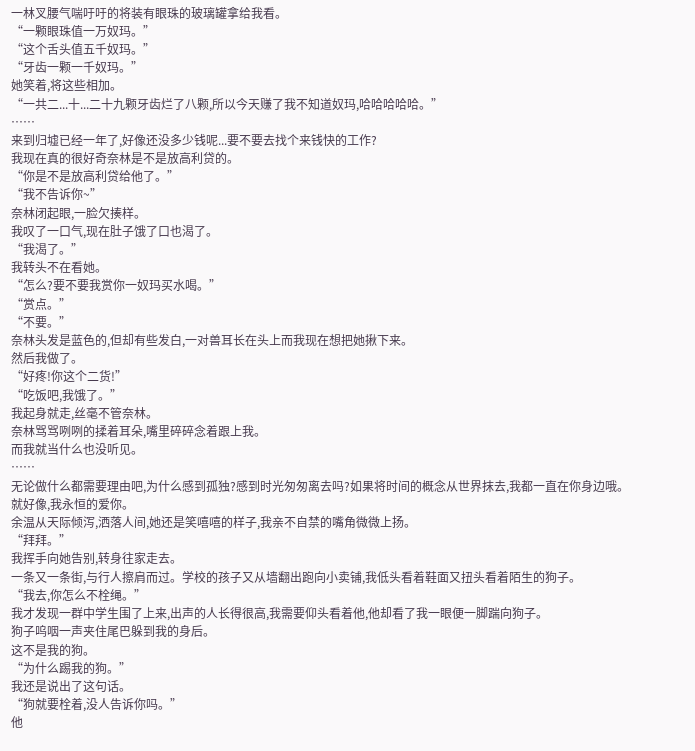一林叉腰气喘吁吁的将装有眼珠的玻璃罐拿给我看。
“一颗眼珠值一万奴玛。”
“这个舌头值五千奴玛。”
“牙齿一颗一千奴玛。”
她笑着,将这些相加。
“一共二...十...二十九颗牙齿烂了八颗,所以今天赚了我不知道奴玛,哈哈哈哈哈。”
……
来到归墟已经一年了,好像还没多少钱呢...要不要去找个来钱快的工作?
我现在真的很好奇奈林是不是放高利贷的。
“你是不是放高利贷给他了。”
“我不告诉你~”
奈林闭起眼,一脸欠揍样。
我叹了一口气,现在肚子饿了口也渴了。
“我渴了。”
我转头不在看她。
“怎么?要不要我赏你一奴玛买水喝。”
“赏点。”
“不要。”
奈林头发是蓝色的,但却有些发白,一对兽耳长在头上而我现在想把她揪下来。
然后我做了。
“好疼!你这个二货!”
“吃饭吧,我饿了。”
我起身就走,丝毫不管奈林。
奈林骂骂咧咧的揉着耳朵,嘴里碎碎念着跟上我。
而我就当什么也没听见。
……
无论做什么都需要理由吧,为什么感到孤独?感到时光匆匆离去吗?如果将时间的概念从世界抹去,我都一直在你身边哦。
就好像,我永恒的爱你。
余温从天际倾泻,洒落人间,她还是笑嘻嘻的样子,我亲不自禁的嘴角微微上扬。
“拜拜。”
我挥手向她告别,转身往家走去。
一条又一条街,与行人擦肩而过。学校的孩子又从墙翻出跑向小卖铺,我低头看着鞋面又扭头看着陌生的狗子。
“我去,你怎么不栓绳。”
我才发现一群中学生围了上来,出声的人长得很高,我需要仰头看着他,他却看了我一眼便一脚踹向狗子。
狗子呜咽一声夹住尾巴躲到我的身后。
这不是我的狗。
“为什么踢我的狗。”
我还是说出了这句话。
“狗就要栓着,没人告诉你吗。”
他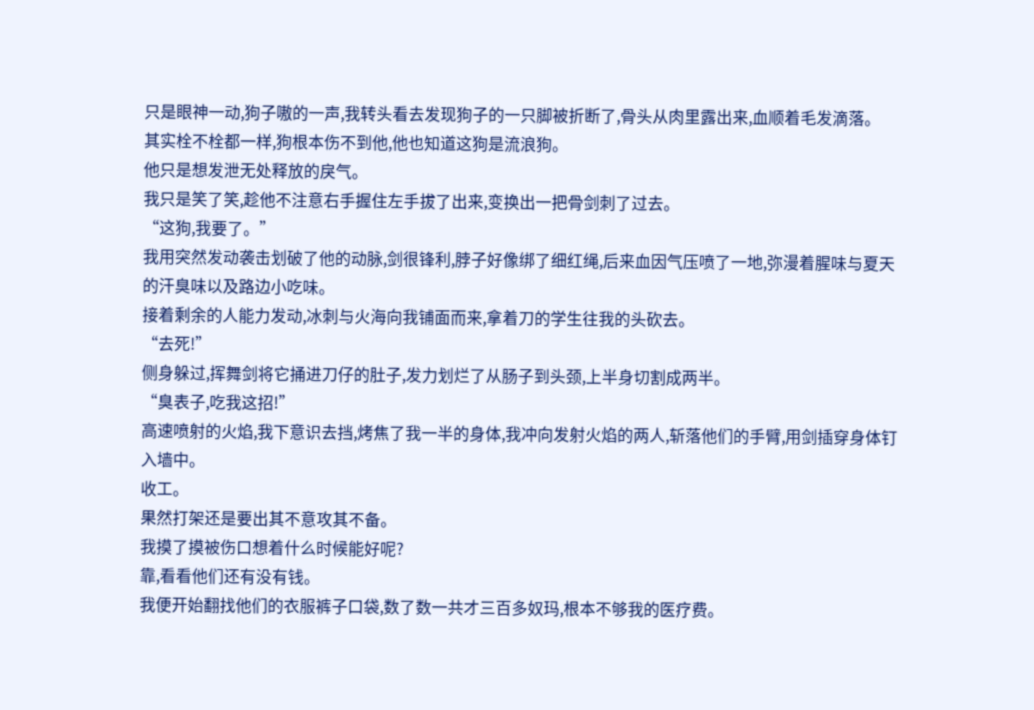只是眼神一动,狗子嗷的一声,我转头看去发现狗子的一只脚被折断了,骨头从肉里露出来,血顺着毛发滴落。
其实栓不栓都一样,狗根本伤不到他,他也知道这狗是流浪狗。
他只是想发泄无处释放的戾气。
我只是笑了笑,趁他不注意右手握住左手拔了出来,变换出一把骨剑刺了过去。
“这狗,我要了。”
我用突然发动袭击划破了他的动脉,剑很锋利,脖子好像绑了细红绳,后来血因气压喷了一地,弥漫着腥味与夏天的汗臭味以及路边小吃味。
接着剩余的人能力发动,冰刺与火海向我铺面而来,拿着刀的学生往我的头砍去。
“去死!”
侧身躲过,挥舞剑将它捅进刀仔的肚子,发力划烂了从肠子到头颈,上半身切割成两半。
“臭表子,吃我这招!”
高速喷射的火焰,我下意识去挡,烤焦了我一半的身体,我冲向发射火焰的两人,斩落他们的手臂,用剑插穿身体钉入墙中。
收工。
果然打架还是要出其不意攻其不备。
我摸了摸被伤口想着什么时候能好呢?
靠,看看他们还有没有钱。
我便开始翻找他们的衣服裤子口袋,数了数一共才三百多奴玛,根本不够我的医疗费。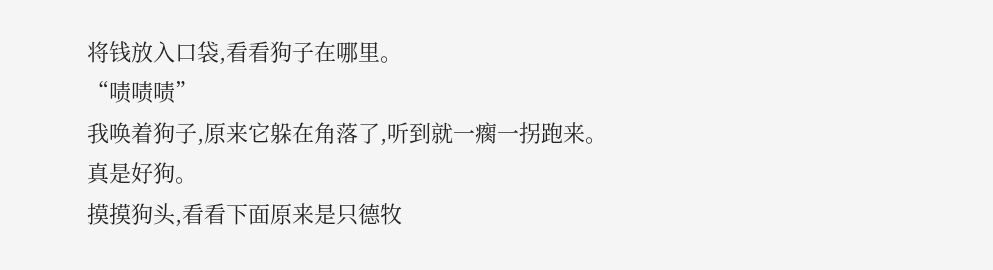将钱放入口袋,看看狗子在哪里。
“啧啧啧”
我唤着狗子,原来它躲在角落了,听到就一瘸一拐跑来。
真是好狗。
摸摸狗头,看看下面原来是只德牧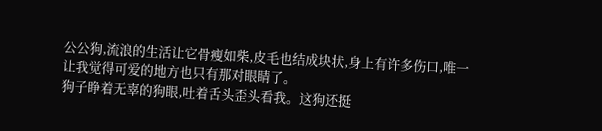公公狗,流浪的生活让它骨瘦如柴,皮毛也结成块状,身上有许多伤口,唯一让我觉得可爱的地方也只有那对眼睛了。
狗子睁着无辜的狗眼,吐着舌头歪头看我。这狗还挺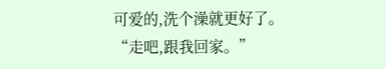可爱的,洗个澡就更好了。
“走吧,跟我回家。”